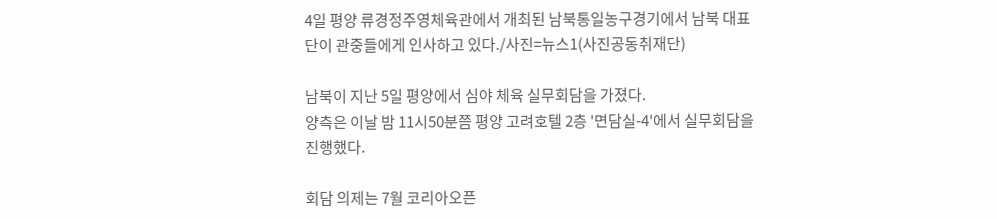4일 평양 류경정주영체육관에서 개최된 남북통일농구경기에서 남북 대표단이 관중들에게 인사하고 있다./사진=뉴스1(사진공동취재단)

남북이 지난 5일 평양에서 심야 체육 실무회담을 가졌다.
양측은 이날 밤 11시50분쯤 평양 고려호텔 2층 '면담실-4'에서 실무회담을 진행했다.

회담 의제는 7월 코리아오픈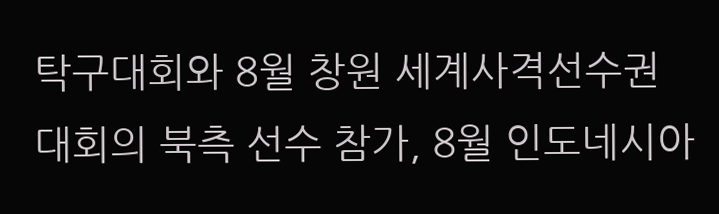탁구대회와 8월 창원 세계사격선수권대회의 북측 선수 참가, 8월 인도네시아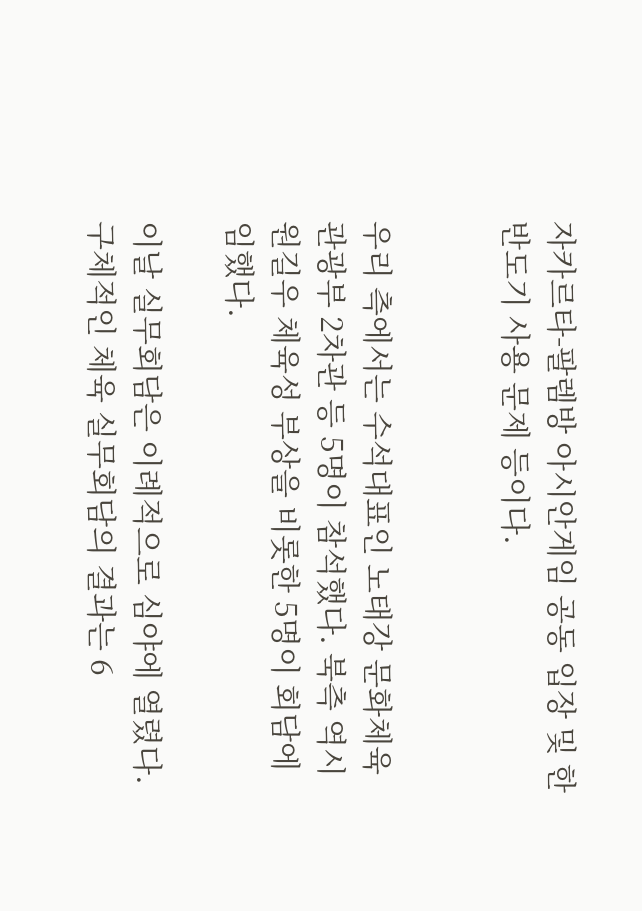자카르타-팔렘방 아시안게임 공동 입장 및 한반도기 사용 문제 등이다.


우리 측에서는 수석대표인 노태강 문화체육관광부 2차관 등 5명이 참석했다. 북측 역시 원길우 체육성 부상을 비롯한 5명이 회담에 임했다.

이날 실무회담은 이례적으로 심야에 열렸다. 구체적인 체육 실무회담의 결과는 6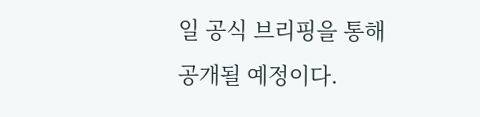일 공식 브리핑을 통해 공개될 예정이다.